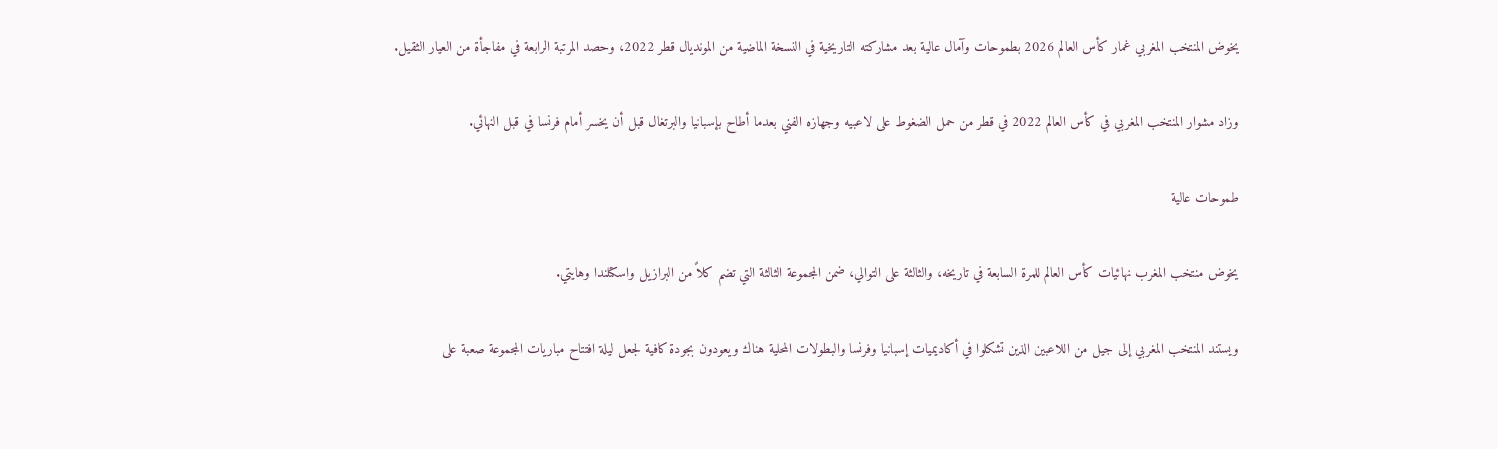يخوض المنتخب المغربي غمار كأس العالم 2026 بطموحات وآمال عالية بعد مشاركته التاريخية في النسخة الماضية من المونديال قطر 2022، وحصد المرتبة الرابعة في مفاجأة من العيار الثقيل.

وزاد مشوار المنتخب المغربي في كأس العالم 2022 في قطر من حمل الضغوط على لاعبيه وجهازه الفني بعدما أطاح بإسبانيا والبرتغال قبل أن يخسر أمام فرنسا في قبل النهائي.

طموحات عالية

يخوض منتخب المغرب نهائيات كأس العالم للمرة السابعة في تاريخه، والثالثة على التوالي، ضمن المجموعة الثالثة التي تضم كلاً من البرازيل واسكتلندا وهايتي.

ويستند المنتخب المغربي إلى جيل من اللاعبين الذين تشكلوا في أكاديميات إسبانيا وفرنسا والبطولات المحلية هناك ويعودون بجودة كافية لجعل ليلة افتتاح مباريات ‌المجموعة صعبة على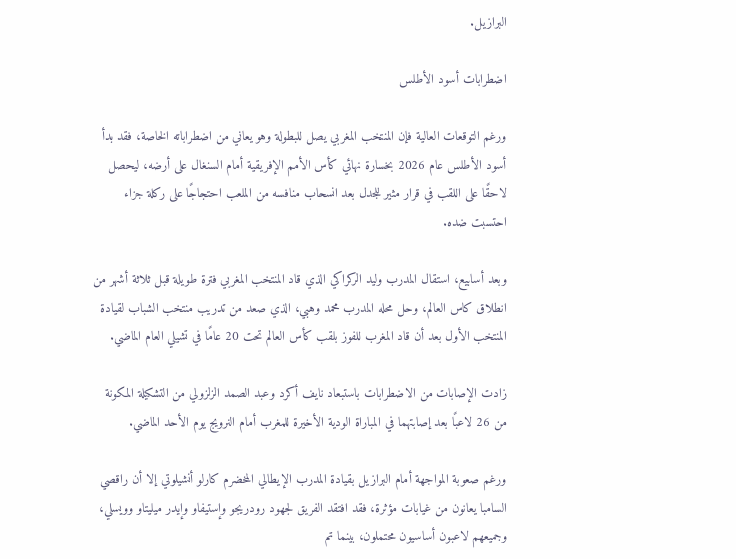البرازيل.

اضطرابات أسود الأطلس

ورغم التوقعات العالية فإن المنتخب المغربي يصل ‌للبطولة وهو يعاني من اضطراباته الخاصة، فقد بدأ أسود الأطلس عام 2026 بخسارة نهائي كأس الأمم الإفريقية أمام السنغال على ‌أرضه، ليحصل لاحقًا على اللقب في قرار مثير للجدل بعد انسحاب منافسه من الملعب ‌احتجاجًا على ركلة جزاء احتسبت ضده.

وبعد أسابيع، استقال المدرب وليد الركراكي الذي قاد المنتخب المغربي فترة طويلة قبل ثلاثة أشهر من انطلاق كاس العالم، وحل محله المدرب محمد وهبي، الذي صعد من تدريب منتخب الشباب لقيادة المنتخب الأول بعد أن قاد المغرب للفوز بلقب كأس العالم ‌تحت 20 عامًا في تشيلي العام الماضي.

زادت الإصابات من الاضطرابات باستبعاد نايف أكرد وعبد الصمد الزلزولي من التشكيلة المكونة من 26 لاعبًا بعد إصابتهما في المباراة الودية الأخيرة للمغرب أمام النرويج يوم الأحد الماضي.

ورغم صعوبة المواجهة أمام البرازيل بقيادة المدرب الإيطالي المخضرم كارلو أنشيلوتي إلا أن راقصي السامبا يعانون من غيابات مؤثرة، فقد افتقد الفريق لجهود رودريجو وإستيفاو وإيدر ميليتاو وويسلي، وجميعهم لاعبون أساسيون محتملون، بينما تم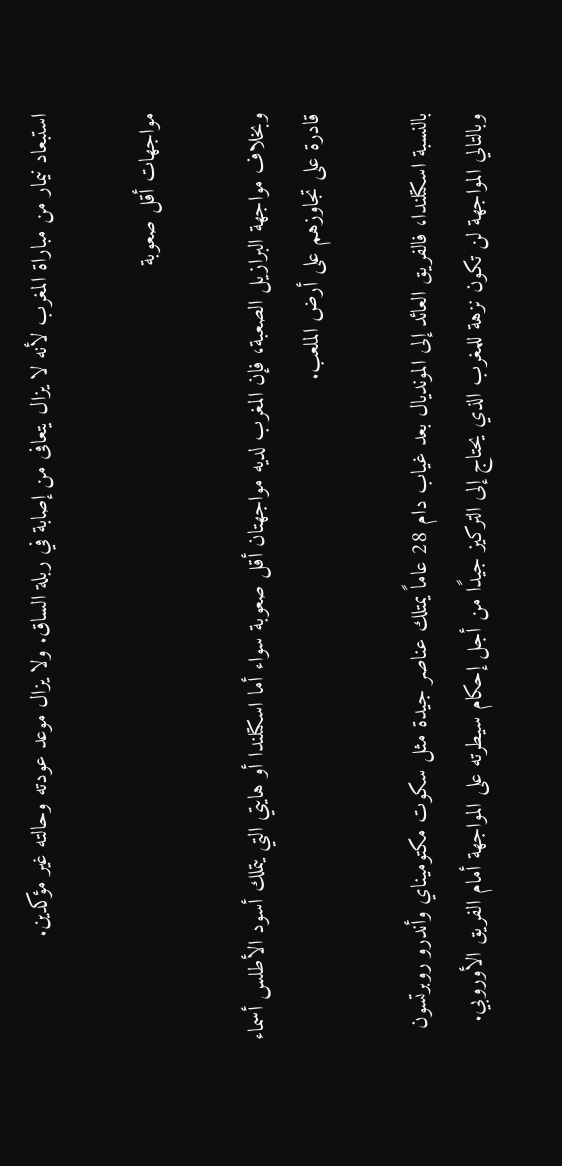استبعاد نيمار من مباراة المغرب لأنه لا يزال يتعافى من إصابة في ربلة الساق. ولا يزال موعد عودته وحالته غير مؤكدين.

مواجهات أقل صعوبة

وبخلاف مواجهة البرازيل الصعبة، فإن المغرب لديه مواجهتان أقل صعوبة سواء أما اسكتلندا أو هايتي التي يتملك أسود الأطلس أسماء قادرة على تجاوزهم على أرض الملعب.

بالنسبة اسكتلندا، فالفريق العائد إلى المونديال بعد غياب دام 28 عاماً يمتلك عناصر جيدة مثل سكوت مكتوميناي وأندرو روبرتسون وبالتالي المواجهة لن تكون نزهة للمغرب الذي يحتاج إلى التركيز جيدًا من أجل إحكام سيطرته على المواجهة أمام الفريق الأوروبي.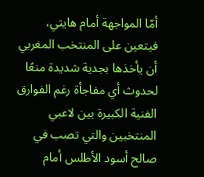أمّا المواجهة أمام هايتي، فيتعين على المنتخب المغربي أن يأخذها بجدية شديدة منعًا لحدوث أي مفاجأة رغم الفوارق الفنية الكبيرة بين لاعبي المنتخبين والتي تصب في صالح أسود الأطلس أمام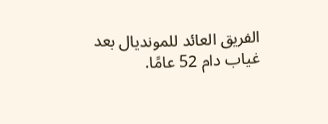الفريق العائد للمونديال بعد غياب دام 52 عامًا.